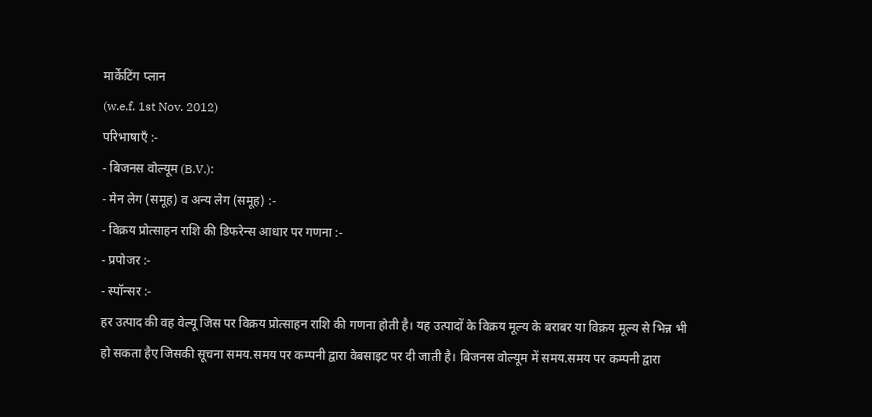मार्केटिंग प्लान
(w.e.f. 1st Nov. 2012)
परिभाषाएँ :-
- बिजनस वोल्यूम (B.V.):
- मेन लेग (समूह) व अन्य लेग (समूह) :-
- विक्रय प्रोत्साहन राशि की डिफरेन्स आधार पर गणना :-
- प्रपोजर :-
- स्पॉन्सर :-
हर उत्पाद की वह वेल्यू जिस पर विक्रय प्रोत्साहन राशि की गणना होती है। यह उत्पादों के विक्रय मूल्य के बराबर या विक्रय मूल्य से भिन्न भी हो सकता हैए जिसकी सूचना समय.समय पर कम्पनी द्वारा वेबसाइट पर दी जाती है। बिजनस वोल्यूम में समय.समय पर कम्पनी द्वारा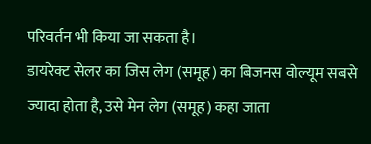परिवर्तन भी किया जा सकता है।
डायरेक्ट सेलर का जिस लेग (समूह) का बिजनस वोल्यूम सबसे ज्यादा होता है, उसे मेन लेग (समूह) कहा जाता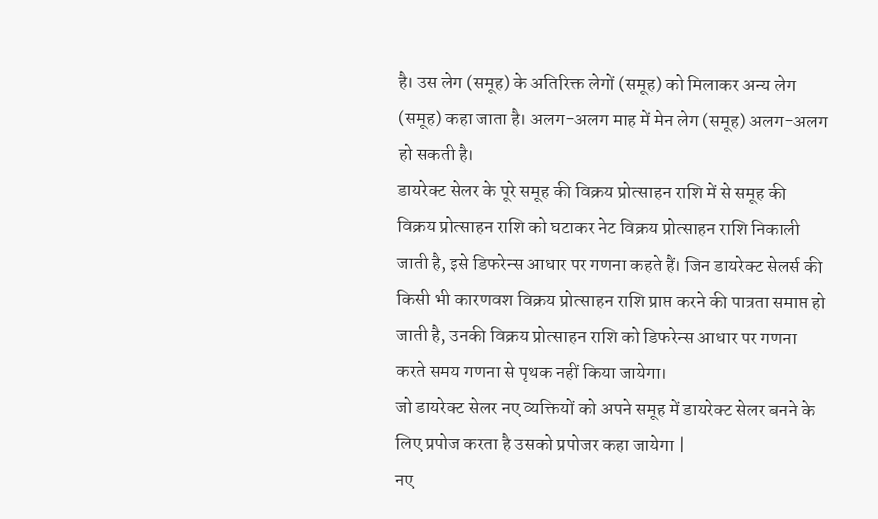है। उस लेग (समूह) के अतिरिक्त लेगों (समूह) को मिलाकर अन्य लेग (समूह) कहा जाता है। अलग-अलग माह में मेन लेग (समूह) अलग-अलग हो सकती है।
डायरेक्ट सेलर के पूरे समूह की विक्रय प्रोत्साहन राशि में से समूह की विक्रय प्रोत्साहन राशि को घटाकर नेट विक्रय प्रोत्साहन राशि निकाली जाती है, इसे डिफरेन्स आधार पर गणना कहते हैं। जिन डायरेक्ट सेलर्स की किसी भी कारणवश विक्रय प्रोत्साहन राशि प्राप्त करने की पात्रता समाप्त हो जाती है, उनकी विक्रय प्रोत्साहन राशि को डिफरेन्स आधार पर गणना करते समय गणना से पृथक नहीं किया जायेगा।
जो डायरेक्ट सेलर नए व्यक्तियों को अपने समूह में डायरेक्ट सेलर बनने के लिए प्रपोज करता है उसको प्रपोजर कहा जायेगा |
नए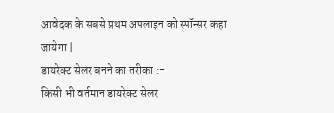आवेदक के सबसे प्रथम अपलाइन को स्पॉन्सर कहा जायेगा |
डायरेक्ट सेलर बनने का तरीका :-
किसी भी वर्तमान डायरेक्ट सेलर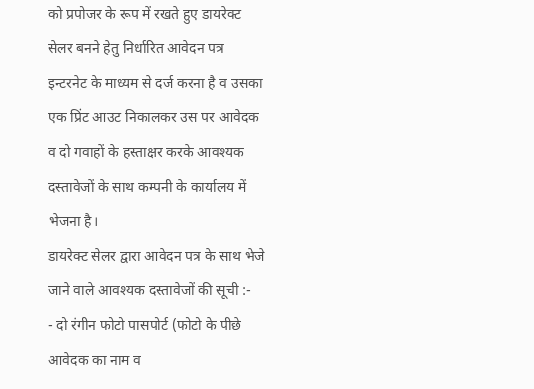को प्रपोजर के रूप में रखते हुए डायरेक्ट सेलर बनने हेतु निर्धारित आवेदन पत्र इन्टरनेट के माध्यम से दर्ज करना है व उसका एक प्रिंट आउट निकालकर उस पर आवेदक व दो गवाहों के हस्ताक्षर करके आवश्यक दस्तावेजों के साथ कम्पनी के कार्यालय में भेजना है।
डायरेक्ट सेलर द्वारा आवेदन पत्र के साथ भेजे जाने वाले आवश्यक दस्तावेजों की सूची :-
- दो रंगीन फोटो पासपोर्ट (फोटो के पीछे आवेदक का नाम व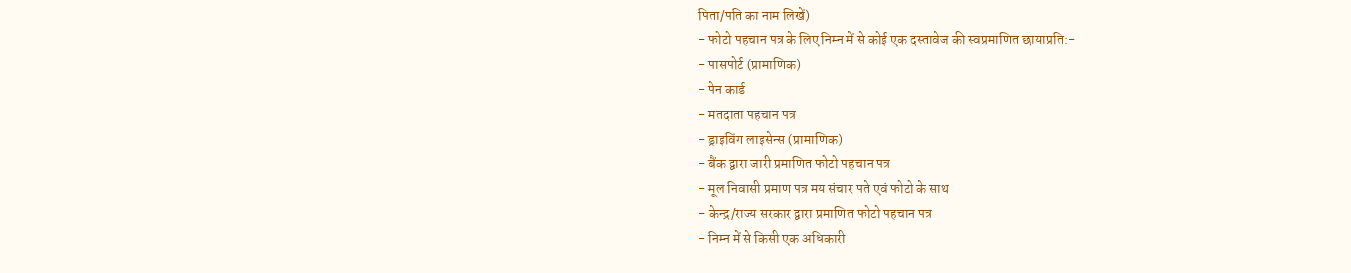पिता/पति का नाम लिखें)
- फोटो पहचान पत्र के लिए निम्न में से कोई एक दस्तावेज की स्वप्रमाणित छायाप्रति:-
- पासपोर्ट (प्रामाणिक)
- पेन कार्ड
- मतदाता पहचान पत्र
- ड्राइविंग लाइसेन्स (प्रामाणिक)
- बैंक द्वारा जारी प्रमाणित फोटो पहचान पत्र
- मूल निवासी प्रमाण पत्र मय संचार पते एवं फोटो के साथ
- केन्द्र/राज्य सरकार द्वारा प्रमाणित फोटो पहचान पत्र
- निम्न में से किसी एक अधिकारी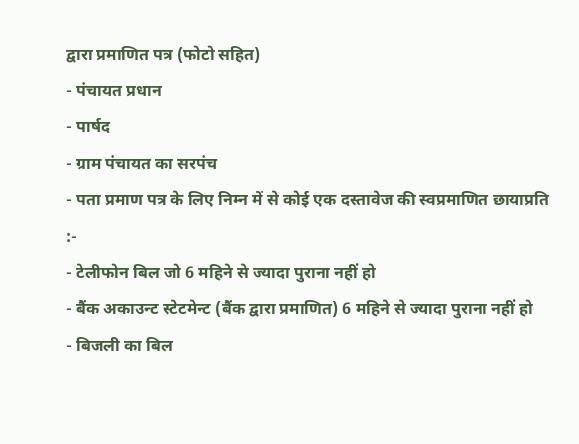द्वारा प्रमाणित पत्र (फोटो सहित)
- पंचायत प्रधान
- पार्षद
- ग्राम पंचायत का सरपंच
- पता प्रमाण पत्र के लिए निम्न में से कोई एक दस्तावेज की स्वप्रमाणित छायाप्रति :-
- टेलीफोन बिल जो 6 महिने से ज्यादा पुराना नहीं हो
- बैंक अकाउन्ट स्टेटमेन्ट (बैंक द्वारा प्रमाणित) 6 महिने से ज्यादा पुराना नहीं हो
- बिजली का बिल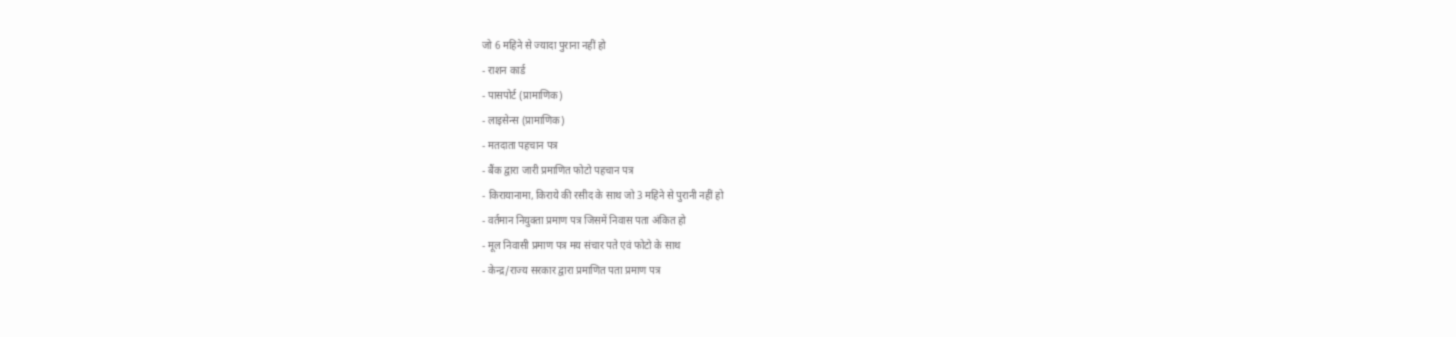जो 6 महिने से ज्यादा पुराना नहीं हो
- राशन कार्ड
- पासपोर्ट (प्रामाणिक)
- लाइसेन्स (प्रामाणिक)
- मतदाता पहचान पत्र
- बैंक द्वारा जारी प्रमाणित फोटो पहचान पत्र
- किरायानामा, किराये की रसीद के साथ जो 3 महिने से पुरानी नहीं हो
- वर्तमान नियुक्ता प्रमाण पत्र जिसमें निवास पता अंकित हो
- मूल निवासी प्रमाण पत्र मय संचार पते एवं फोटो के साथ
- केन्द्र/राज्य सरकार द्वारा प्रमाणित पता प्रमाण पत्र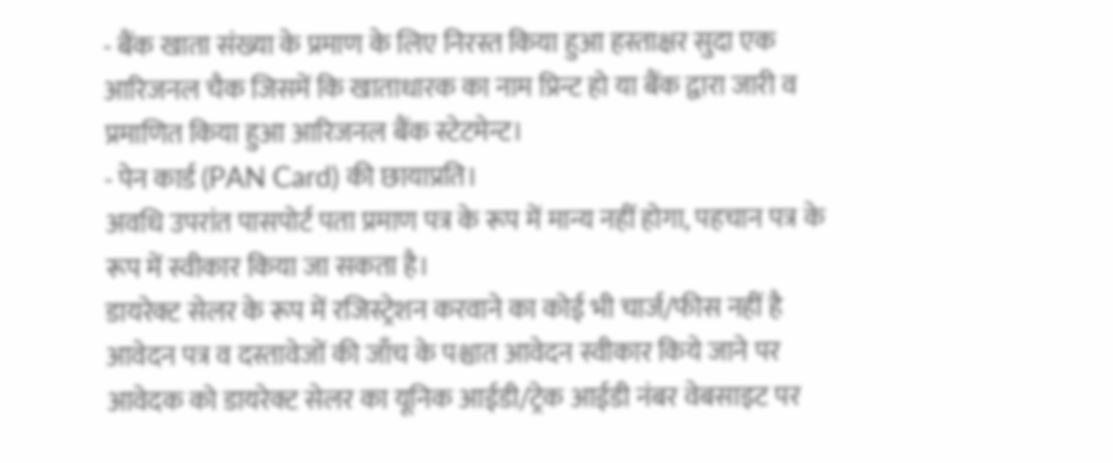- बैंक खाता संख्या के प्रमाण के लिए निरस्त किया हुआ हस्ताक्षर सुदा एक आरिजनल चैक जिसमें कि खाताधारक का नाम प्रिन्ट हो या बैंक द्वारा जारी व प्रमाणित किया हुआ आरिजनल बैंक स्टेटमेन्ट।
- पेन कार्ड (PAN Card) की छायाप्रति।
अवधि उपरांत पासपोर्ट पता प्रमाण पत्र के रूप में मान्य नहीं होगा, पहचान पत्र के रूप में स्वीकार किया जा सकता है।
डायरेक्ट सेलर के रूप में रजिस्ट्रेशन करवाने का कोई भी चार्ज/फीस नहीं है आवेदन पत्र व दस्तावेजों की जाँच के पश्चात आवेदन स्वीकार किये जाने पर आवेदक को डायरेक्ट सेलर का यूनिक आईडी/ट्रेक आईडी नंबर वेबसाइट पर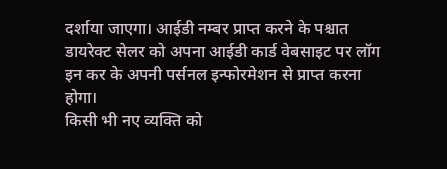दर्शाया जाएगा। आईडी नम्बर प्राप्त करने के पश्चात डायरेक्ट सेलर को अपना आईडी कार्ड वेबसाइट पर लॉग इन कर के अपनी पर्सनल इन्फोरमेशन से प्राप्त करना होगा।
किसी भी नए व्यक्ति को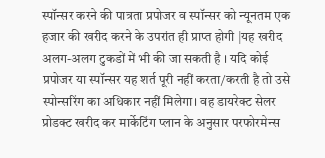स्पॉन्सर करने की पात्रता प्रपोजर व स्पॉन्सर को न्यूनतम एक हजार की खरीद करने के उपरांत ही प्राप्त होगी |यह खरीद अलग-अलग टुकडों में भी की जा सकती है । यदि कोई प्रपोजर या स्पॉन्सर यह शर्त पूरी नहीं करता/करती है तो उसे स्पोन्सरिंग का अधिकार नहीं मिलेगा। वह डायरेक्ट सेलर प्रोडक्ट खरीद कर मार्केटिंग प्लान के अनुसार परफोरमेन्स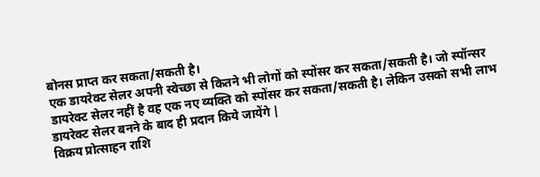बोनस प्राप्त कर सकता/सकती है।
एक डायरेक्ट सेलर अपनी स्वेच्छा से कितने भी लोगों को स्पोंसर कर सकता/सकती है। जो स्पॉन्सर डायरेक्ट सेलर नहीं है वह एक नए व्यक्ति को स्पोंसर कर सकता/सकती है। लेकिन उसको सभी लाभ डायरेक्ट सेलर बनने के बाद ही प्रदान किये जायेंगे |
विक्रय प्रोत्साहन राशि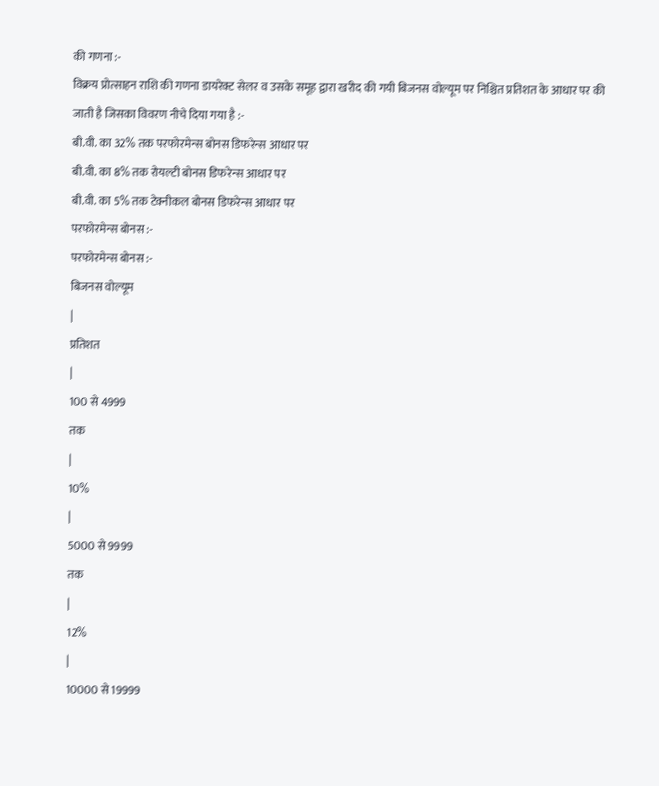की गणना :-
विक्रय प्रोत्साहन राशि की गणना डायरेक्ट सेलर व उसके समूह द्वारा खरीद की गयी बिजनस वोल्यूम पर निश्चित प्रतिशत के आधार पर की जाती है जिसका विवरण नीचे दिया गया है :-
बी.वी. का 32% तक परफोरमेन्स बोनस डिफरेन्स आधार पर
बी.वी. का 8% तक रोयल्टी बोनस डिफरेन्स आधार पर
बी.वी. का 5% तक टेक्नीकल बोनस डिफरेन्स आधार पर
परफोरमेन्स बोनस :-
परफोरमेन्स बोनस :-
बिजनस वोल्यूम
|
प्रतिशत
|
100 से 4999
तक
|
10%
|
5000 से 9999
तक
|
12%
|
10000 से 19999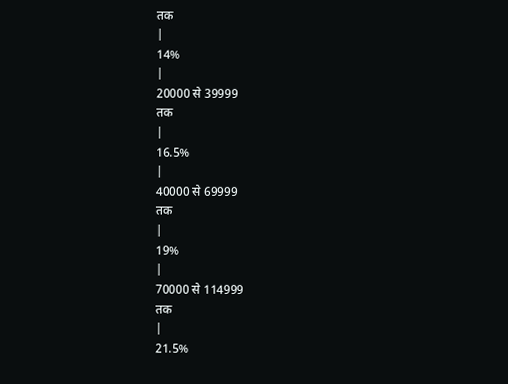तक
|
14%
|
20000 से 39999
तक
|
16.5%
|
40000 से 69999
तक
|
19%
|
70000 से 114999
तक
|
21.5%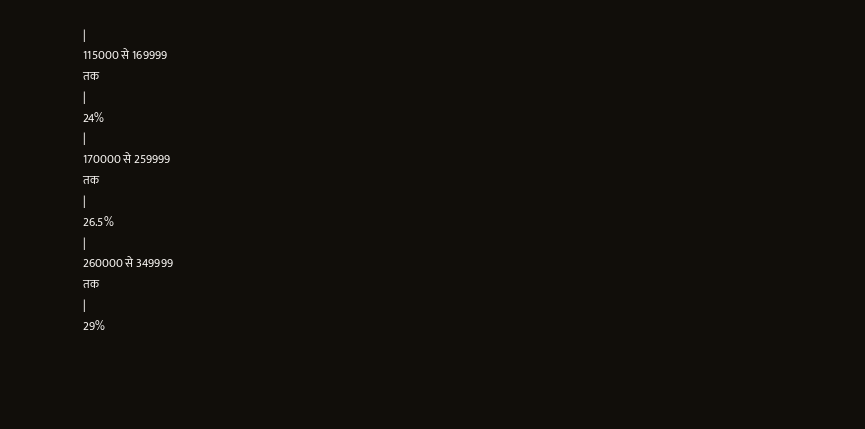|
115000 से 169999
तक
|
24%
|
170000 से 259999
तक
|
26.5%
|
260000 से 349999
तक
|
29%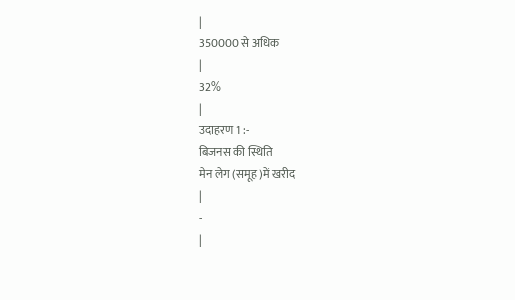|
350000 से अधिक
|
32%
|
उदाहरण 1 :-
बिजनस की स्थिति
मेन लेग (समूह)में खरीद
|
-
|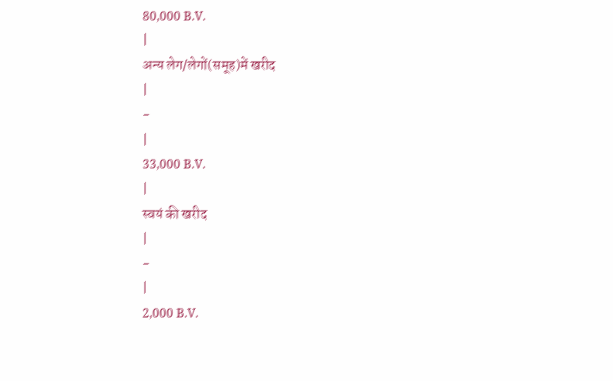80,000 B.V.
|
अन्य लेग/लेगों(समूह)में खरीद
|
-
|
33,000 B.V.
|
स्वयं की खरीद
|
-
|
2,000 B.V.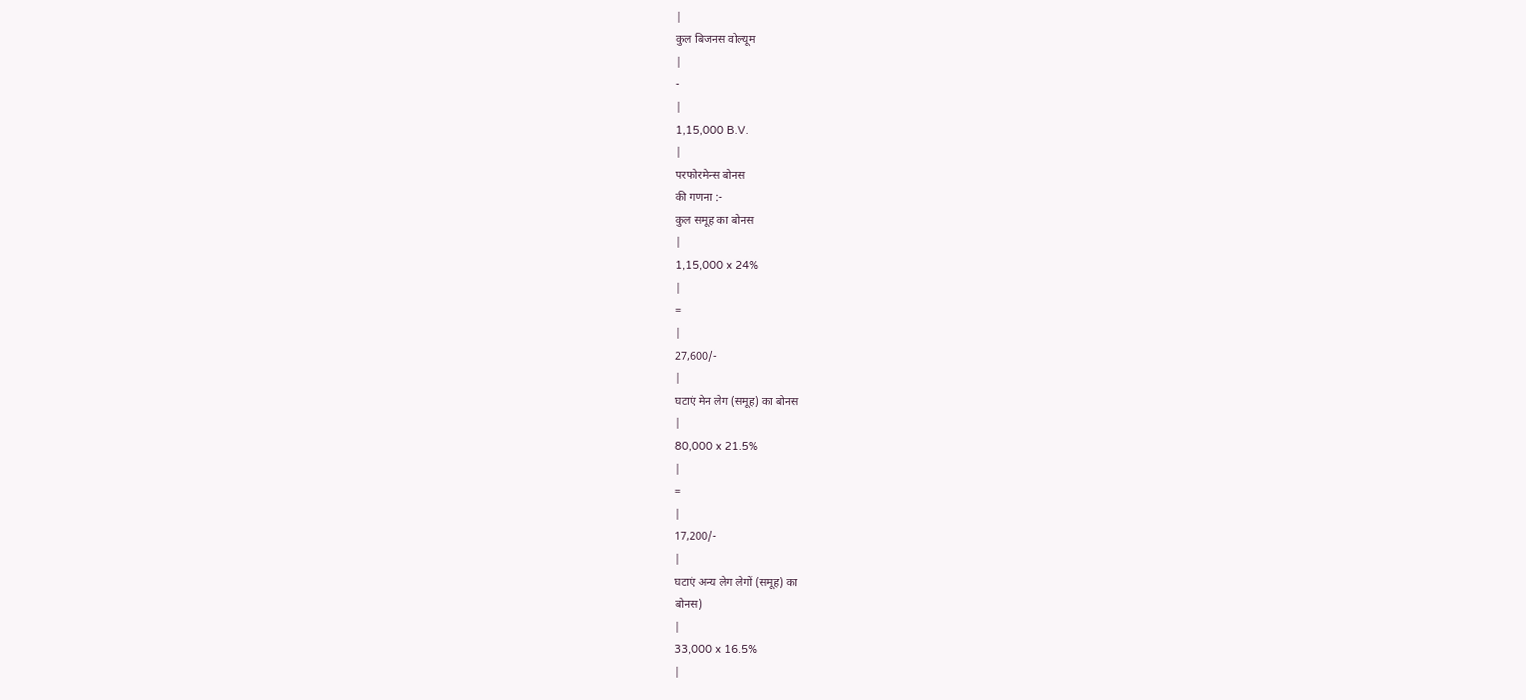|
कुल बिजनस वोल्यूम
|
-
|
1,15,000 B.V.
|
परफोरमेन्स बोनस
की गणना :-
कुल समूह का बोनस
|
1,15,000 x 24%
|
=
|
27,600/-
|
घटाएं मेन लेग (समूह) का बोनस
|
80,000 x 21.5%
|
=
|
17,200/-
|
घटाएं अन्य लेग लेगों (समूह) का
बोनस)
|
33,000 x 16.5%
|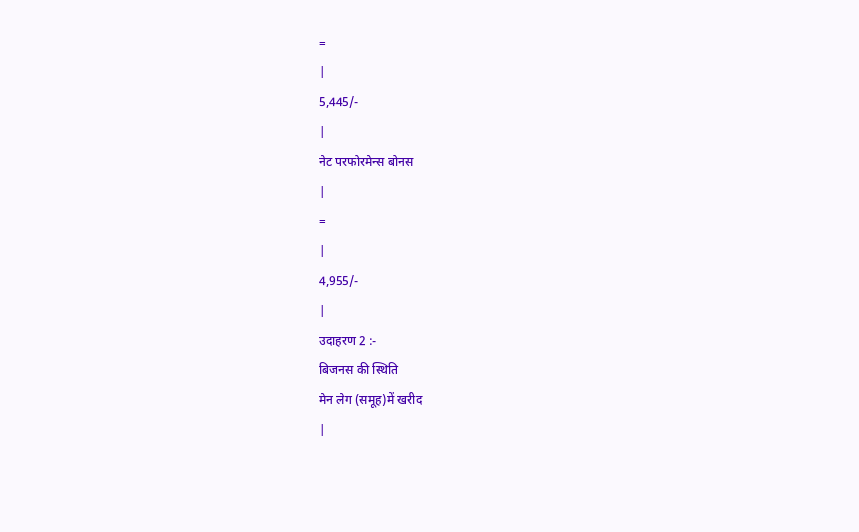=
|
5,445/-
|
नेट परफोरमेन्स बोनस
|
=
|
4,955/-
|
उदाहरण 2 :-
बिजनस की स्थिति
मेन लेग (समूह)में खरीद
|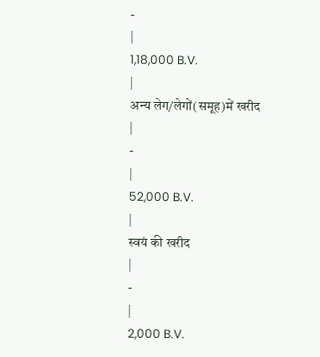-
|
1,18,000 B.V.
|
अन्य लेग/लेगों(समूह)में खरीद
|
-
|
52,000 B.V.
|
स्वयं की खरीद
|
-
|
2,000 B.V.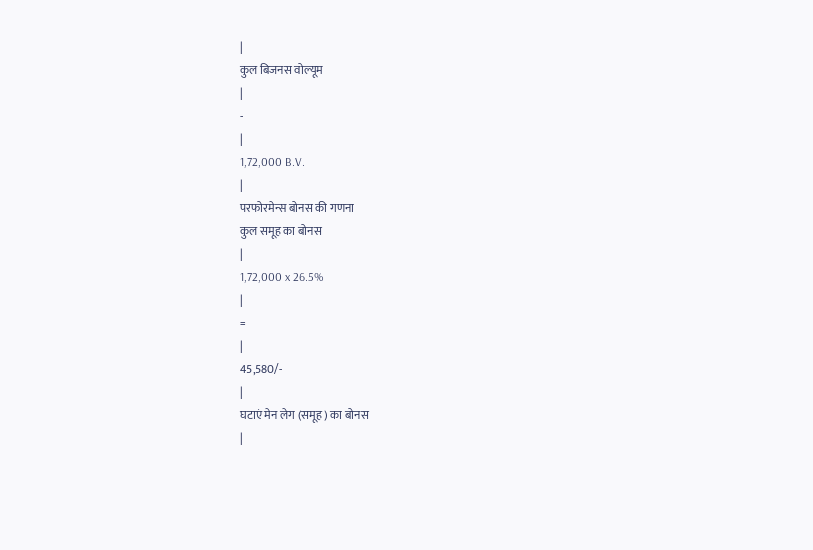|
कुल बिजनस वोल्यूम
|
-
|
1,72,000 B.V.
|
परफोरमेन्स बोनस की गणना
कुल समूह का बोनस
|
1,72,000 x 26.5%
|
=
|
45,580/-
|
घटाएं मेन लेग (समूह) का बोनस
|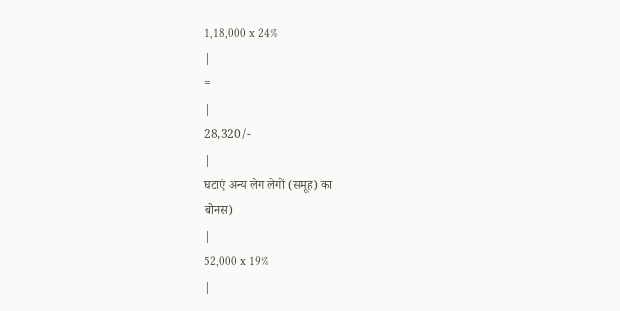1,18,000 x 24%
|
=
|
28,320/-
|
घटाएं अन्य लेग लेगों (समूह) का
बोनस)
|
52,000 x 19%
|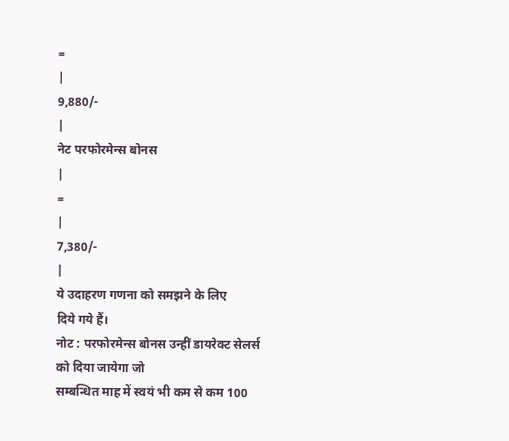=
|
9,880/-
|
नेट परफोरमेन्स बोनस
|
=
|
7,380/-
|
ये उदाहरण गणना को समझने के लिए
दिये गये हैं।
नोट : परफोरमेन्स बोनस उन्हीं डायरेक्ट सेलर्स को दिया जायेगा जो
सम्बन्धित माह में स्वयं भी कम से कम 100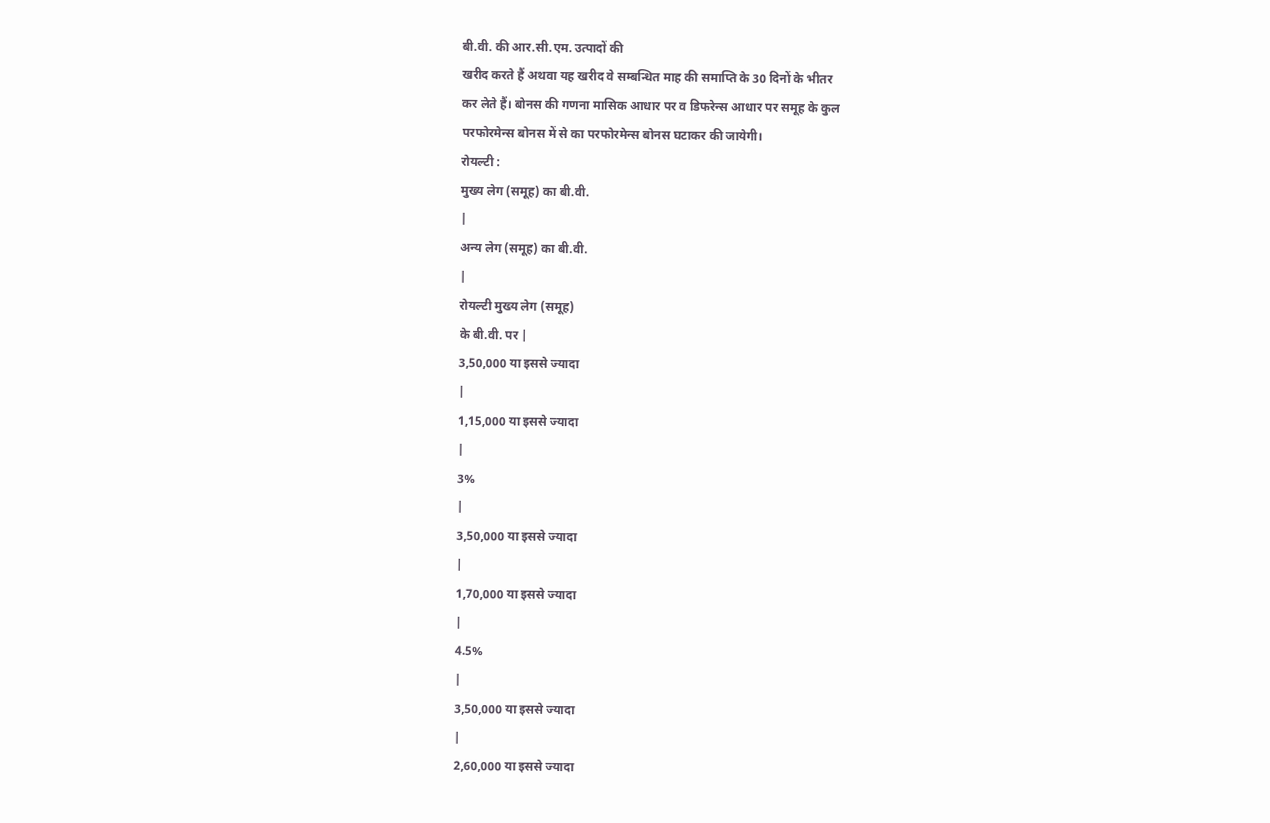बी.वी. की आर.सी.एम. उत्पादों की
खरीद करते हैं अथवा यह खरीद वे सम्बन्धित माह की समाप्ति के 30 दिनों के भीतर
कर लेते हैं। बोनस की गणना मासिक आधार पर व डिफरेन्स आधार पर समूह के कुल
परफोरमेन्स बोनस में से का परफोरमेन्स बोनस घटाकर की जायेगी।
रोयल्टी :
मुख्य लेग (समूह) का बी.वी.
|
अन्य लेग (समूह) का बी.वी.
|
रोयल्टी मुख्य लेग (समूह)
के बी.वी. पर |
3,50,000 या इससे ज्यादा
|
1,15,000 या इससे ज्यादा
|
3%
|
3,50,000 या इससे ज्यादा
|
1,70,000 या इससे ज्यादा
|
4.5%
|
3,50,000 या इससे ज्यादा
|
2,60,000 या इससे ज्यादा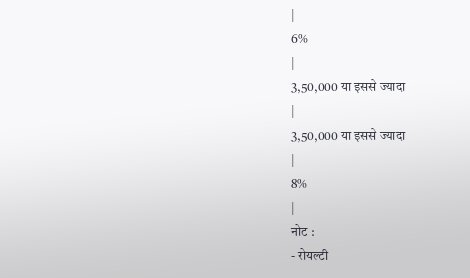|
6%
|
3,50,000 या इससे ज्यादा
|
3,50,000 या इससे ज्यादा
|
8%
|
नोट :
- रोयल्टी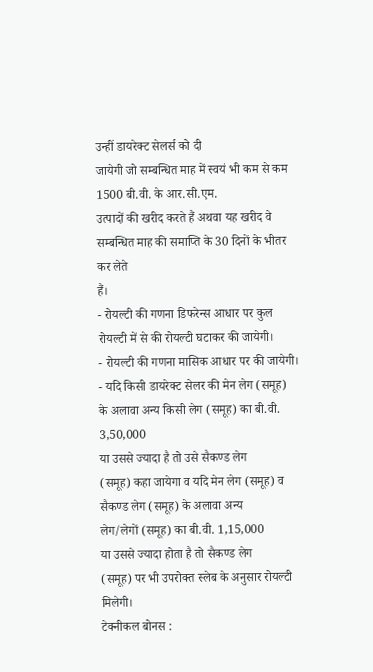उन्हीं डायरेक्ट सेलर्स को दी
जायेगी जो सम्बन्धित माह में स्वयं भी कम से कम 1500 बी.वी. के आर.सी.एम.
उत्पादों की खरीद करते हैं अथवा यह खरीद वे सम्बन्धित माह की समाप्ति के 30 दिनों के भीतर कर लेते
हैं।
- रोयल्टी की गणना डिफरेन्स आधार पर कुल
रोयल्टी में से की रोयल्टी घटाकर की जायेगी।
- रोयल्टी की गणना मासिक आधार पर की जायेगी।
- यदि किसी डायरेक्ट सेलर की मेन लेग (समूह)
के अलावा अन्य किसी लेग (समूह) का बी.वी. 3,50,000
या उससे ज्यादा है तो उसे सैकण्ड लेग
(समूह) कहा जायेगा व यदि मेन लेग (समूह) व सैकण्ड लेग (समूह) के अलावा अन्य
लेग/लेगों (समूह) का बी.वी. 1,15,000
या उससे ज्यादा होता है तो सैकण्ड लेग
(समूह) पर भी उपरोक्त स्लेब के अनुसार रोयल्टी मिलेगी।
टेक्नीकल बोनस :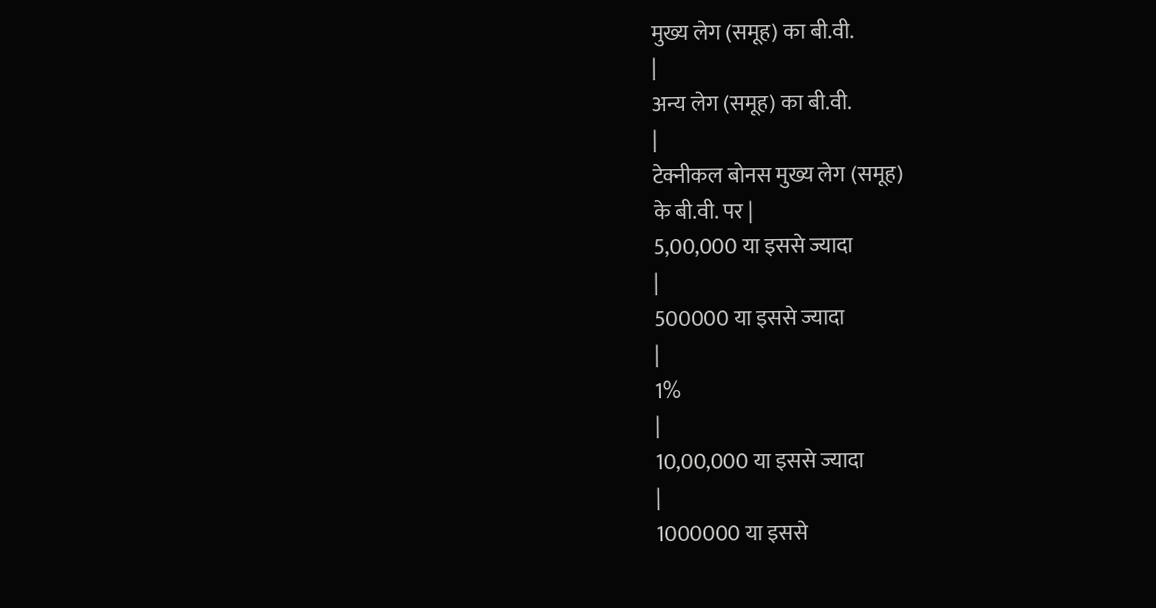मुख्य लेग (समूह) का बी.वी.
|
अन्य लेग (समूह) का बी.वी.
|
टेक्नीकल बोनस मुख्य लेग (समूह)
के बी.वी. पर |
5,00,000 या इससे ज्यादा
|
500000 या इससे ज्यादा
|
1%
|
10,00,000 या इससे ज्यादा
|
1000000 या इससे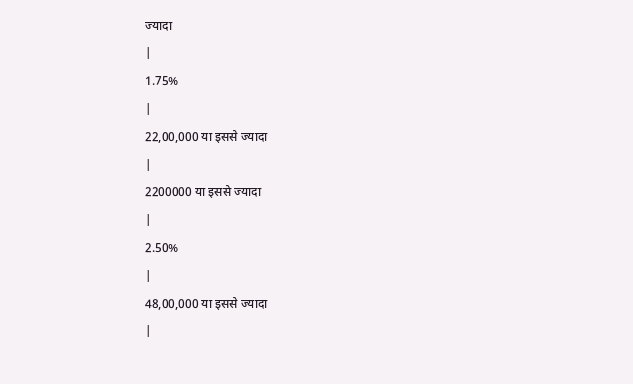ज्यादा
|
1.75%
|
22,00,000 या इससे ज्यादा
|
2200000 या इससे ज्यादा
|
2.50%
|
48,00,000 या इससे ज्यादा
|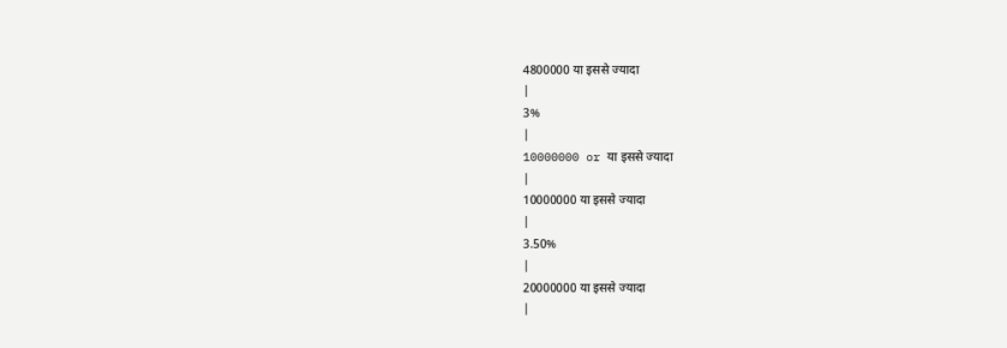4800000 या इससे ज्यादा
|
3%
|
10000000 or या इससे ज्यादा
|
10000000 या इससे ज्यादा
|
3.50%
|
20000000 या इससे ज्यादा
|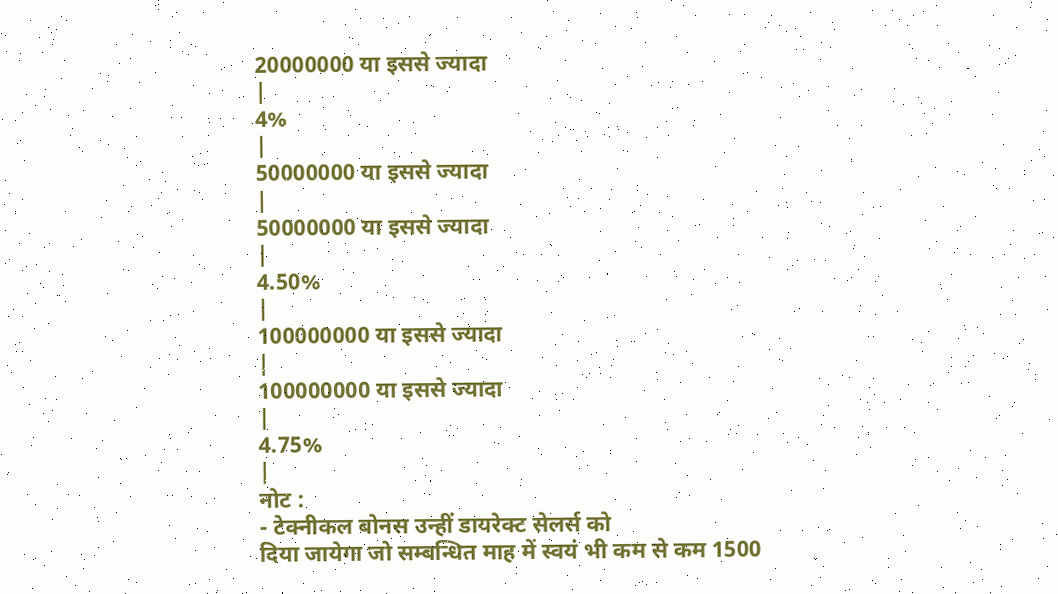20000000 या इससे ज्यादा
|
4%
|
50000000 या इससे ज्यादा
|
50000000 या इससे ज्यादा
|
4.50%
|
100000000 या इससे ज्यादा
|
100000000 या इससे ज्यादा
|
4.75%
|
नोट :
- टेक्नीकल बोनस उन्हीं डायरेक्ट सेलर्स को
दिया जायेगा जो सम्बन्धित माह में स्वयं भी कम से कम 1500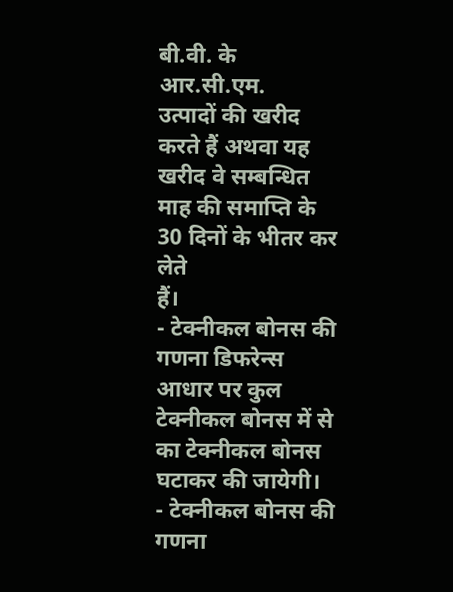बी.वी. के आर.सी.एम.
उत्पादों की खरीद करते हैं अथवा यह खरीद वे सम्बन्धित माह की समाप्ति के 30 दिनों के भीतर कर लेते
हैं।
- टेक्नीकल बोनस की गणना डिफरेन्स आधार पर कुल
टेक्नीकल बोनस में से का टेक्नीकल बोनस घटाकर की जायेगी।
- टेक्नीकल बोनस की गणना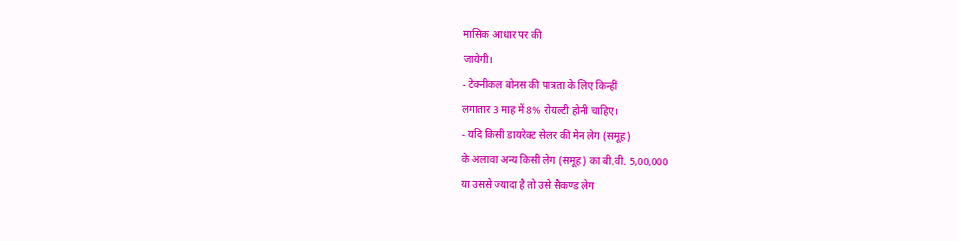मासिक आधार पर की
जायेगी।
- टेक्नीकल बोनस की पात्रता के लिए किन्हीं
लगातार 3 माह में 8% रोयल्टी होनी चाहिए।
- यदि किसी डायरेक्ट सेलर की मेन लेग (समूह)
के अलावा अन्य किसी लेग (समूह) का बी.वी. 5,00,000
या उससे ज्यादा है तो उसे सैकण्ड लेग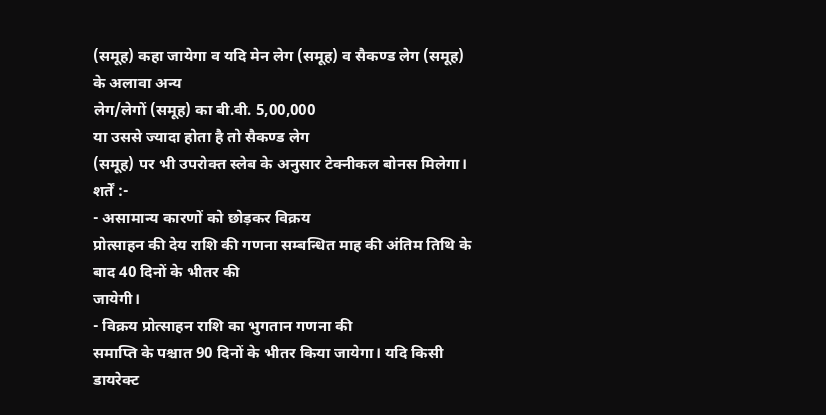(समूह) कहा जायेगा व यदि मेन लेग (समूह) व सैकण्ड लेग (समूह) के अलावा अन्य
लेग/लेगों (समूह) का बी.वी. 5,00,000
या उससे ज्यादा होता है तो सैकण्ड लेग
(समूह) पर भी उपरोक्त स्लेब के अनुसार टेक्नीकल बोनस मिलेगा।
शर्तें :-
- असामान्य कारणों को छोड़कर विक्रय
प्रोत्साहन की देय राशि की गणना सम्बन्धित माह की अंतिम तिथि के बाद 40 दिनों के भीतर की
जायेगी।
- विक्रय प्रोत्साहन राशि का भुगतान गणना की
समाप्ति के पश्चात 90 दिनों के भीतर किया जायेगा। यदि किसी डायरेक्ट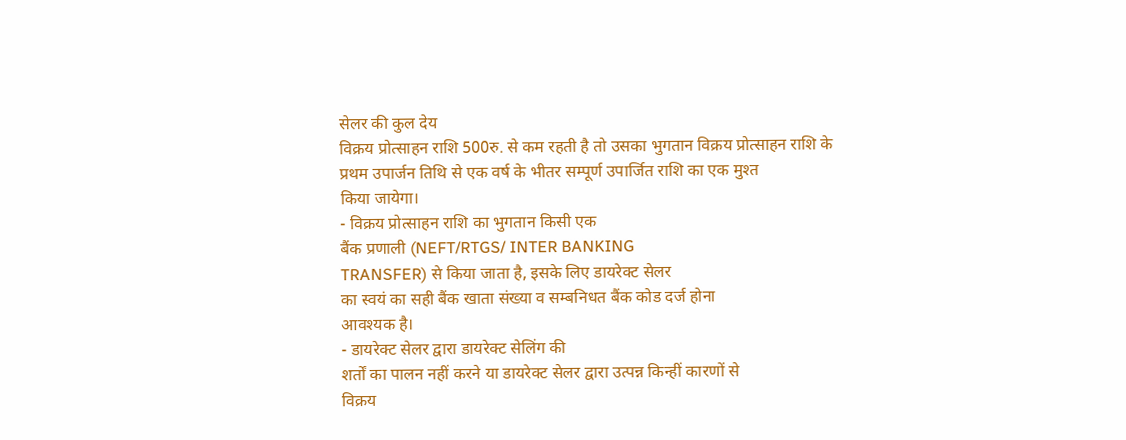सेलर की कुल देय
विक्रय प्रोत्साहन राशि 500रु. से कम रहती है तो उसका भुगतान विक्रय प्रोत्साहन राशि के
प्रथम उपार्जन तिथि से एक वर्ष के भीतर सम्पूर्ण उपार्जित राशि का एक मुश्त
किया जायेगा।
- विक्रय प्रोत्साहन राशि का भुगतान किसी एक
बैंक प्रणाली (NEFT/RTGS/ INTER BANKING
TRANSFER) से किया जाता है, इसके लिए डायरेक्ट सेलर
का स्वयं का सही बैंक खाता संख्या व सम्बनिधत बैंक कोड दर्ज होना
आवश्यक है।
- डायरेक्ट सेलर द्वारा डायरेक्ट सेलिंग की
शर्तों का पालन नहीं करने या डायरेक्ट सेलर द्वारा उत्पन्न किन्हीं कारणों से
विक्रय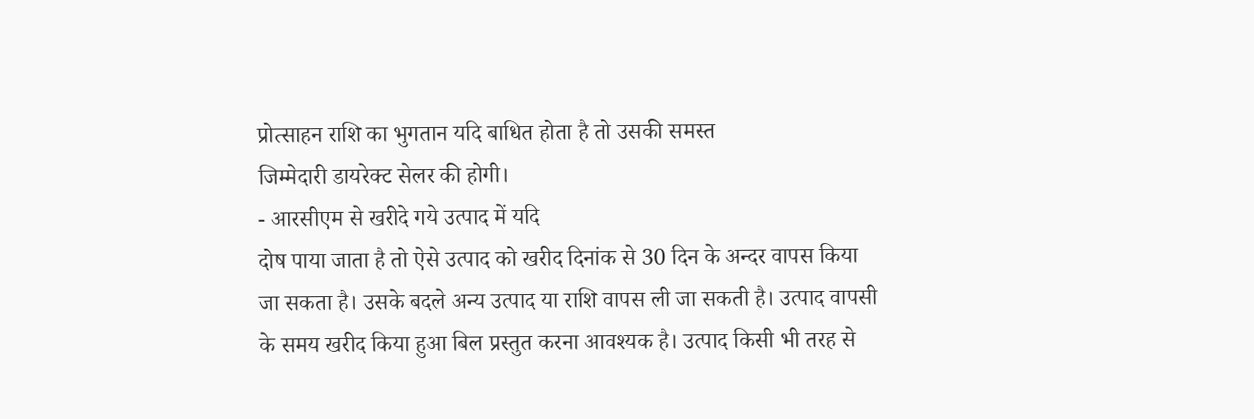प्रोत्साहन राशि का भुगतान यदि बाधित होता है तो उसकी समस्त
जिम्मेदारी डायरेक्ट सेलर की होगी।
- आरसीएम से खरीदे गये उत्पाद में यदि
दोष पाया जाता है तो ऐसे उत्पाद को खरीद दिनांक से 30 दिन के अन्दर वापस किया
जा सकता है। उसके बदले अन्य उत्पाद या राशि वापस ली जा सकती है। उत्पाद वापसी
के समय खरीद किया हुआ बिल प्रस्तुत करना आवश्यक है। उत्पाद किसी भी तरह से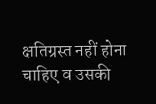क्षतिग्रस्त नहीं होना चाहिए व उसकी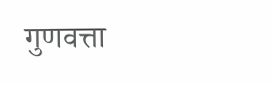गुणवत्ता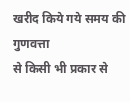खरीद किये गये समय की गुणवत्ता
से किसी भी प्रकार से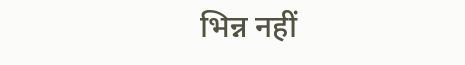भिन्न नहीं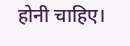होनी चाहिए।